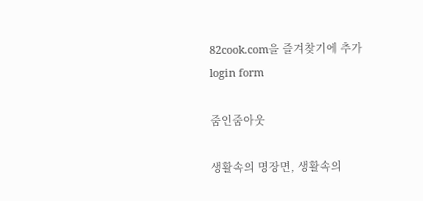82cook.com을 즐겨찾기에 추가
login form

줌인줌아웃

생활속의 명장면, 생활속의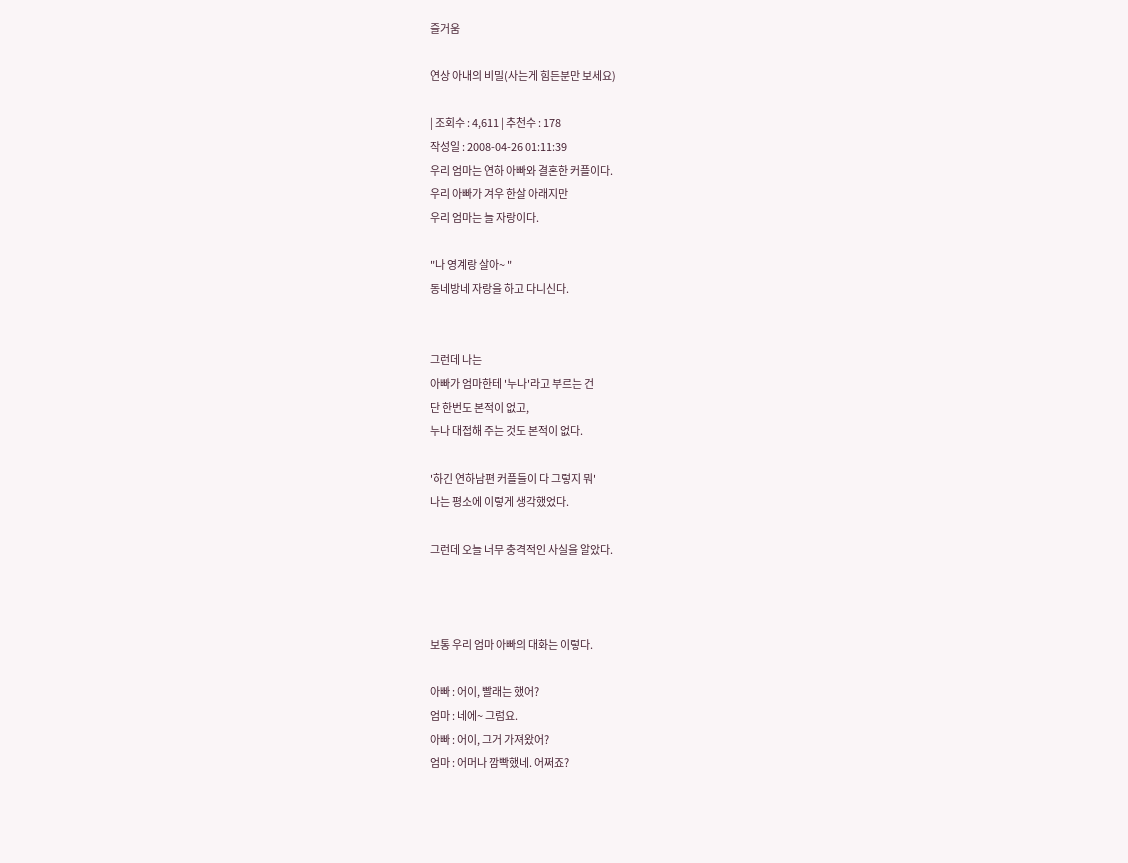즐거움

연상 아내의 비밀(사는게 힘든분만 보세요)

| 조회수 : 4,611 | 추천수 : 178
작성일 : 2008-04-26 01:11:39
우리 엄마는 연하 아빠와 결혼한 커플이다.
우리 아빠가 겨우 한살 아래지만
우리 엄마는 늘 자랑이다.

"나 영계랑 살아~ "
동네방네 자랑을 하고 다니신다.


그런데 나는
아빠가 엄마한테 '누나'라고 부르는 건
단 한번도 본적이 없고,
누나 대접해 주는 것도 본적이 없다.

'하긴 연하남편 커플들이 다 그렇지 뭐'
나는 평소에 이렇게 생각했었다.

그런데 오늘 너무 충격적인 사실을 알았다.



보통 우리 엄마 아빠의 대화는 이렇다.

아빠 : 어이, 빨래는 했어?
엄마 : 네에~ 그럼요.
아빠 : 어이, 그거 가져왔어?
엄마 : 어머나 깜빡했네. 어쩌죠?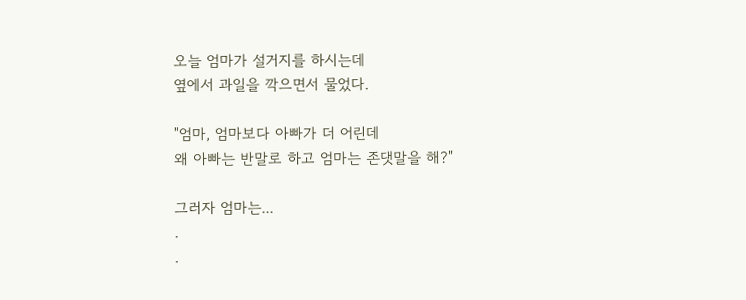오늘 엄마가 설거지를 하시는데
옆에서 과일을 깍으면서 물었다.

"엄마, 엄마보다 아빠가 더 어린데
왜 아빠는 반말로 하고 엄마는 존댓말을 해?"

그러자 엄마는...
.
.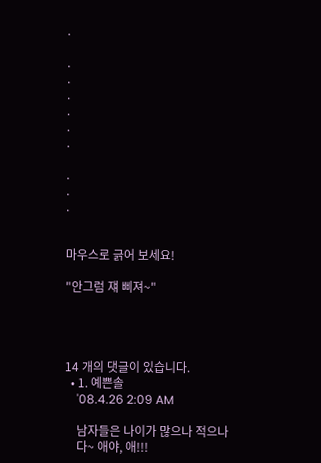.

.
.
.
.
.
.

.
.
.


마우스로 긁어 보세요!

"안그럼 쟤 삐져~"




14 개의 댓글이 있습니다.
  • 1. 예쁜솔
    '08.4.26 2:09 AM

    남자들은 나이가 많으나 적으나
    다~ 애야, 애!!!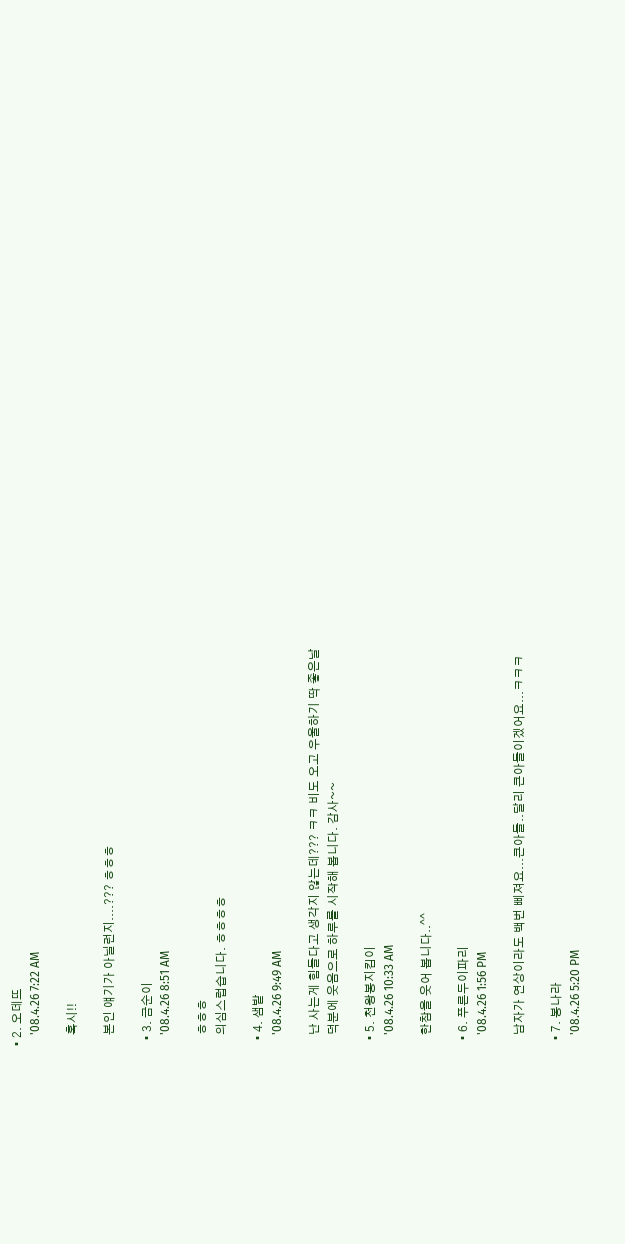• 2. 오데뜨
    '08.4.26 7:22 AM

    혹시!!

    본인 얘기가 아닐런지....??? ㅎㅎㅎ

  • 3. 금순이
    '08.4.26 8:51 AM

    ㅎㅎㅎ
    의심스럽습니다. ㅎㅎㅎㅎ

  • 4. 샘밭
    '08.4.26 9:49 AM

    난 사는게 힘들다고 생각지 않는데??? ㅋㅋ 비도 오고 우울하기 딱 좋은날
    덕분에 웃음으로 하루를 시작해 봅니다. 감사~~

  • 5. 천왕봉지킴이
    '08.4.26 10:33 AM

    한참을 웃어 봅니다..^^

  • 6. 푸른두이파리
    '08.4.26 1:56 PM

    남자가 연상이라도 백번 삐져요...큰아들..달리 큰아들이겠어요...ㅋㅋㅋ

  • 7. 봉나라
    '08.4.26 5:20 PM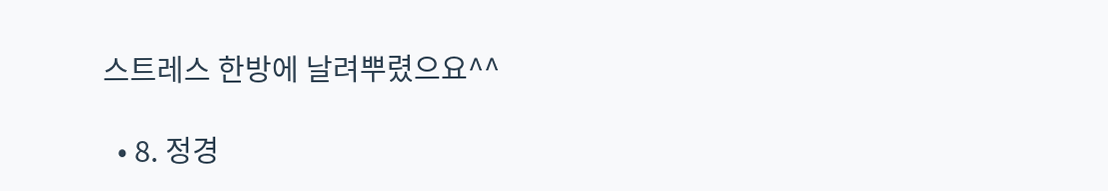스트레스 한방에 날려뿌렸으요^^

  • 8. 정경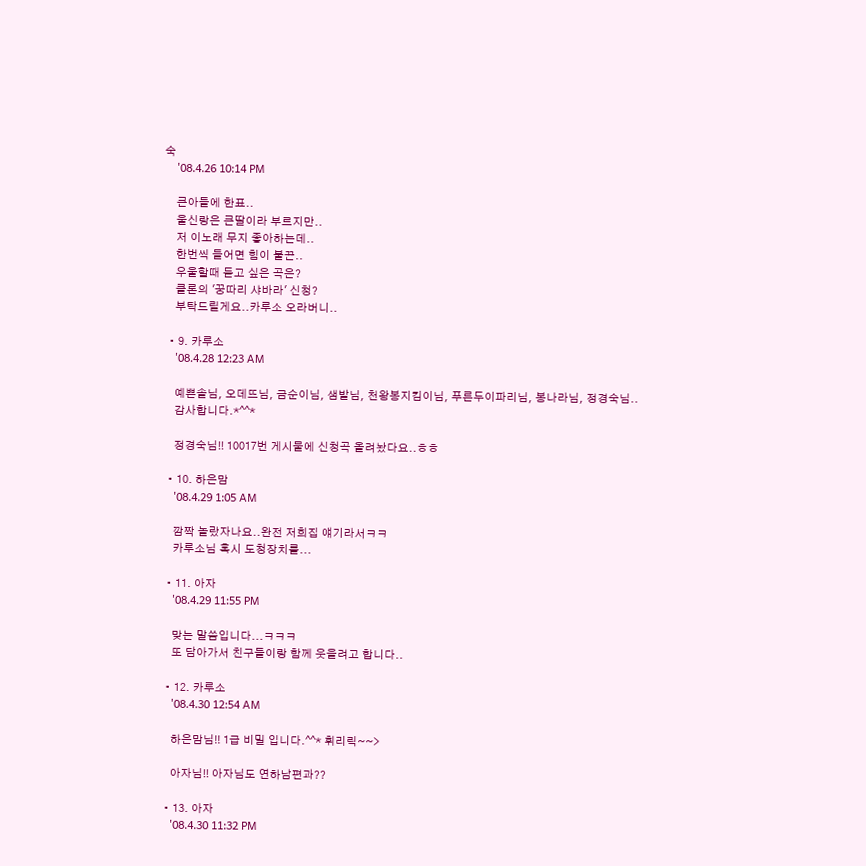숙
    '08.4.26 10:14 PM

    큰아들에 한표..
    울신랑은 큰딸이라 부르지만..
    저 이노래 무지 좋아하는데..
    한번씩 들어면 힘이 불끈..
    우울할때 듣고 싶은 곡은?
    클론의 '꿍따리 샤바라' 신청?
    부탁드릴게요..카루소 오라버니..

  • 9. 카루소
    '08.4.28 12:23 AM

    예쁜솔님, 오데뜨님, 금순이님, 샘밭님, 천왕봉지킴이님, 푸른두이파리님, 봉나라님, 정경숙님..
    감사합니다.*^^*

    정경숙님!! 10017번 게시물에 신청곡 올려놨다요..ㅎㅎ

  • 10. 하은맘
    '08.4.29 1:05 AM

    깜짝 놀랐자나요..완전 저희집 얘기라서ㅋㅋ
    카루소님 혹시 도청장치를...

  • 11. 아자
    '08.4.29 11:55 PM

    맞는 말씀입니다...ㅋㅋㅋ
    또 담아가서 친구들이랑 함께 웃을려고 합니다..

  • 12. 카루소
    '08.4.30 12:54 AM

    하은맘님!! 1급 비밀 입니다.^^* 휘리릭~~>

    아자님!! 아자님도 연하남편과??

  • 13. 아자
    '08.4.30 11:32 PM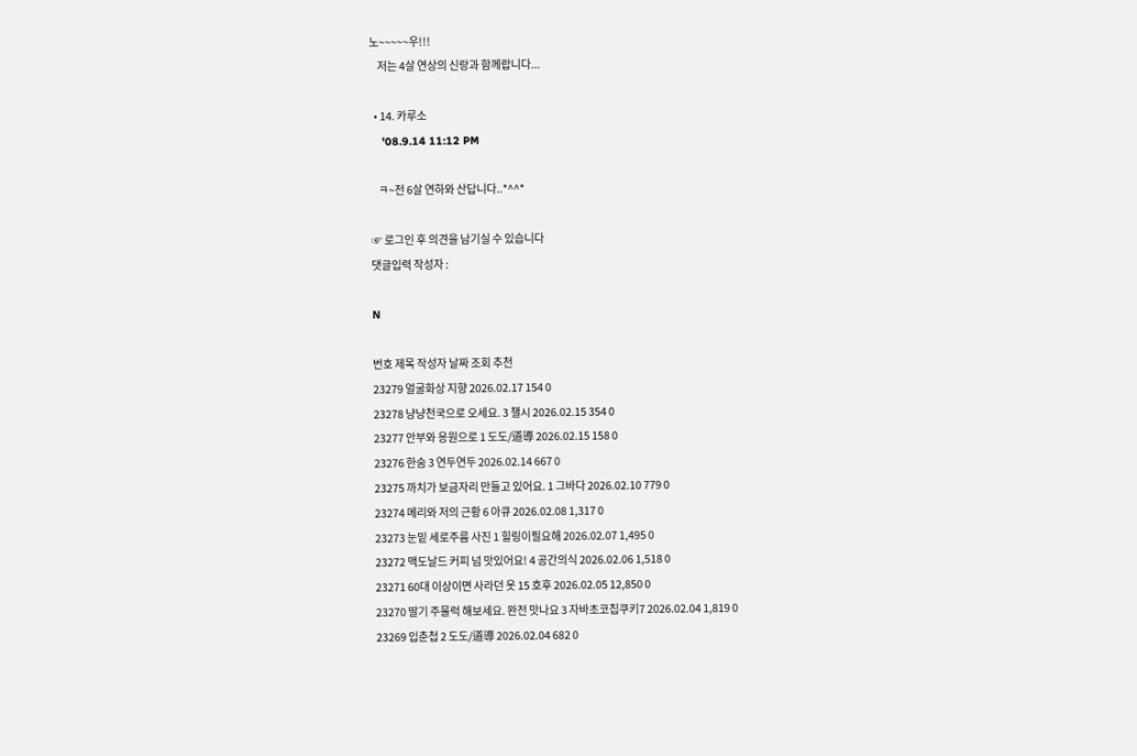노~~~~~우!!!
    저는 4살 연상의 신랑과 함께랍니다...

  • 14. 카루소
    '08.9.14 11:12 PM

    ㅋ~전 6살 연하와 산답니다..*^^*

☞ 로그인 후 의견을 남기실 수 있습니다
댓글입력 작성자 :

N

번호 제목 작성자 날짜 조회 추천
23279 얼굴화상 지향 2026.02.17 154 0
23278 냥냥천국으로 오세요. 3 챌시 2026.02.15 354 0
23277 안부와 응원으로 1 도도/道導 2026.02.15 158 0
23276 한숨 3 연두연두 2026.02.14 667 0
23275 까치가 보금자리 만들고 있어요. 1 그바다 2026.02.10 779 0
23274 메리와 저의 근황 6 아큐 2026.02.08 1,317 0
23273 눈밑 세로주름 사진 1 힐링이필요해 2026.02.07 1,495 0
23272 맥도날드 커피 넘 맛있어요! 4 공간의식 2026.02.06 1,518 0
23271 60대 이상이면 사라던 옷 15 호후 2026.02.05 12,850 0
23270 딸기 주물럭 해보세요. 완전 맛나요 3 자바초코칩쿠키7 2026.02.04 1,819 0
23269 입춘첩 2 도도/道導 2026.02.04 682 0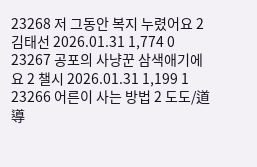23268 저 그동안 복지 누렸어요 2 김태선 2026.01.31 1,774 0
23267 공포의 사냥꾼 삼색애기에요 2 챌시 2026.01.31 1,199 1
23266 어른이 사는 방법 2 도도/道導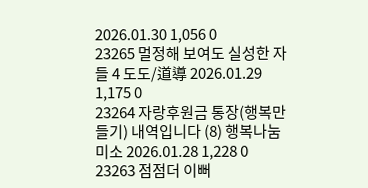2026.01.30 1,056 0
23265 멀정해 보여도 실성한 자들 4 도도/道導 2026.01.29 1,175 0
23264 자랑후원금 통장(행복만들기) 내역입니다 (8) 행복나눔미소 2026.01.28 1,228 0
23263 점점더 이뻐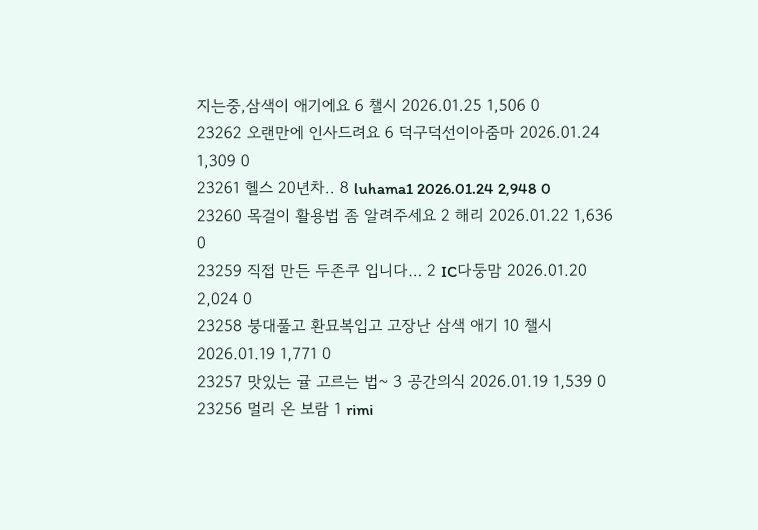지는중,삼색이 애기에요 6 챌시 2026.01.25 1,506 0
23262 오랜만에 인사드려요 6 덕구덕선이아줌마 2026.01.24 1,309 0
23261 헬스 20년차.. 8 luhama1 2026.01.24 2,948 0
23260 목걸이 활용법 좀 알려주세요 2 해리 2026.01.22 1,636 0
23259 직접 만든 두존쿠 입니다… 2 IC다둥맘 2026.01.20 2,024 0
23258 붕대풀고 환묘복입고 고장난 삼색 애기 10 챌시 2026.01.19 1,771 0
23257 맛있는 귤 고르는 법~ 3 공간의식 2026.01.19 1,539 0
23256 멀리 온 보람 1 rimi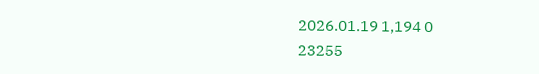2026.01.19 1,194 0
23255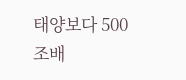태양보다 500조배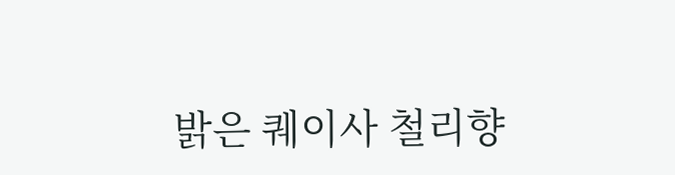밝은 퀘이사 철리향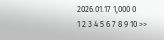2026.01.17 1,000 0
1 2 3 4 5 6 7 8 9 10 >>